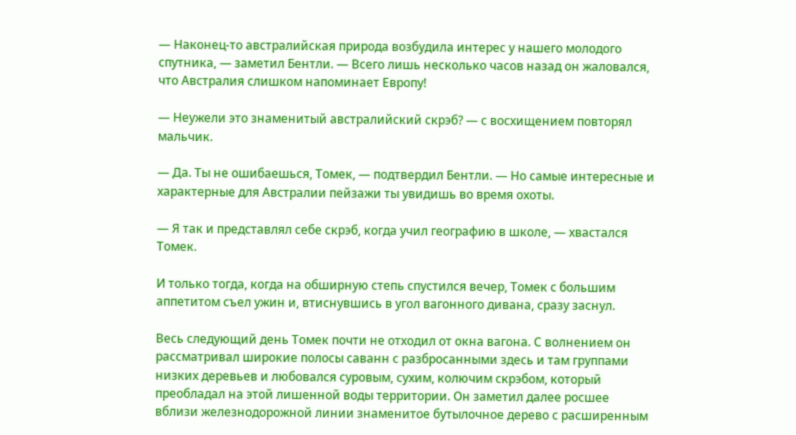— Наконец-то австралийская природа возбудила интерес у нашего молодого спутника, — заметил Бентли. — Всего лишь несколько часов назад он жаловался, что Австралия слишком напоминает Европу!

— Неужели это знаменитый австралийский скрэб? — с восхищением повторял мальчик.

— Да. Ты не ошибаешься, Томек, — подтвердил Бентли. — Но самые интересные и характерные для Австралии пейзажи ты увидишь во время охоты.

— Я так и представлял себе скрэб, когда учил географию в школе, — хвастался Томек.

И только тогда, когда на обширную степь спустился вечер, Томек с большим аппетитом съел ужин и, втиснувшись в угол вагонного дивана, сразу заснул.

Весь следующий день Томек почти не отходил от окна вагона. С волнением он рассматривал широкие полосы саванн с разбросанными здесь и там группами низких деревьев и любовался суровым, сухим, колючим скрэбом, который преобладал на этой лишенной воды территории. Он заметил далее росшее вблизи железнодорожной линии знаменитое бутылочное дерево с расширенным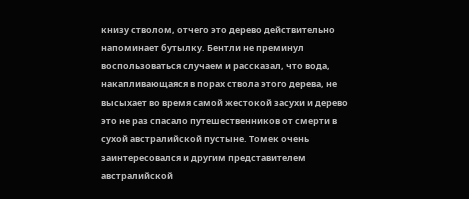книзу стволом, отчего это дерево действительно напоминает бутылку. Бентли не преминул воспользоваться случаем и рассказал, что вода, накапливающаяся в порах ствола этого дерева, не высыхает во время самой жестокой засухи и дерево это не раз спасало путешественников от смерти в сухой австралийской пустыне. Томек очень заинтересовался и другим представителем австралийской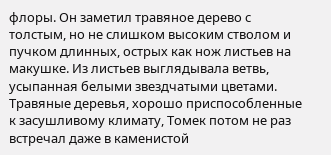флоры. Он заметил травяное дерево с толстым, но не слишком высоким стволом и пучком длинных, острых как нож листьев на макушке. Из листьев выглядывала ветвь, усыпанная белыми звездчатыми цветами. Травяные деревья, хорошо приспособленные к засушливому климату, Томек потом не раз встречал даже в каменистой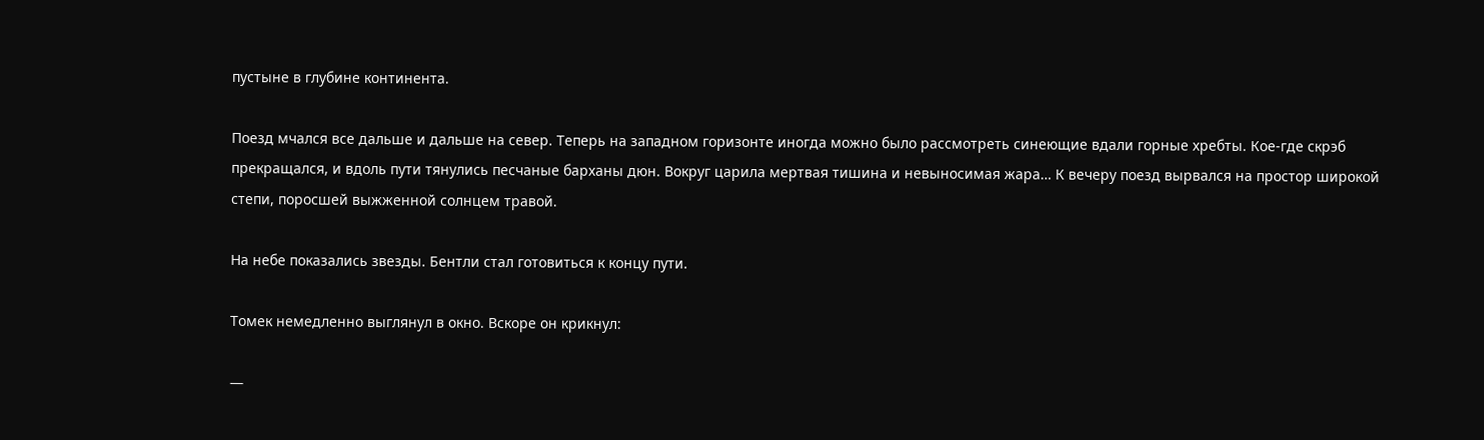пустыне в глубине континента.

Поезд мчался все дальше и дальше на север. Теперь на западном горизонте иногда можно было рассмотреть синеющие вдали горные хребты. Кое-где скрэб прекращался, и вдоль пути тянулись песчаные барханы дюн. Вокруг царила мертвая тишина и невыносимая жара… К вечеру поезд вырвался на простор широкой степи, поросшей выжженной солнцем травой.

На небе показались звезды. Бентли стал готовиться к концу пути.

Томек немедленно выглянул в окно. Вскоре он крикнул:

—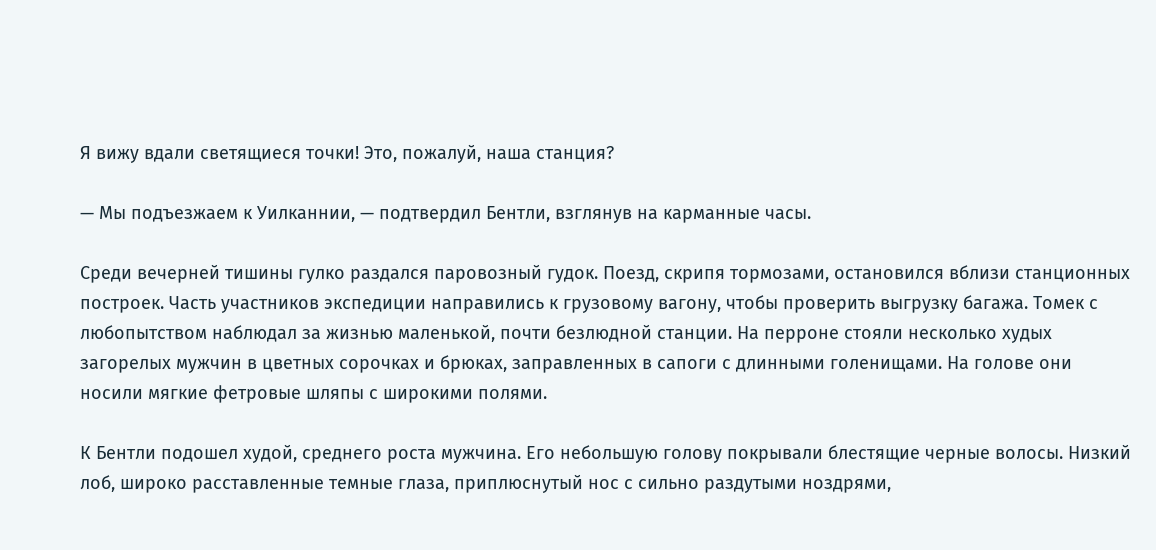Я вижу вдали светящиеся точки! Это, пожалуй, наша станция?

— Мы подъезжаем к Уилканнии, — подтвердил Бентли, взглянув на карманные часы.

Среди вечерней тишины гулко раздался паровозный гудок. Поезд, скрипя тормозами, остановился вблизи станционных построек. Часть участников экспедиции направились к грузовому вагону, чтобы проверить выгрузку багажа. Томек с любопытством наблюдал за жизнью маленькой, почти безлюдной станции. На перроне стояли несколько худых загорелых мужчин в цветных сорочках и брюках, заправленных в сапоги с длинными голенищами. На голове они носили мягкие фетровые шляпы с широкими полями.

К Бентли подошел худой, среднего роста мужчина. Его небольшую голову покрывали блестящие черные волосы. Низкий лоб, широко расставленные темные глаза, приплюснутый нос с сильно раздутыми ноздрями,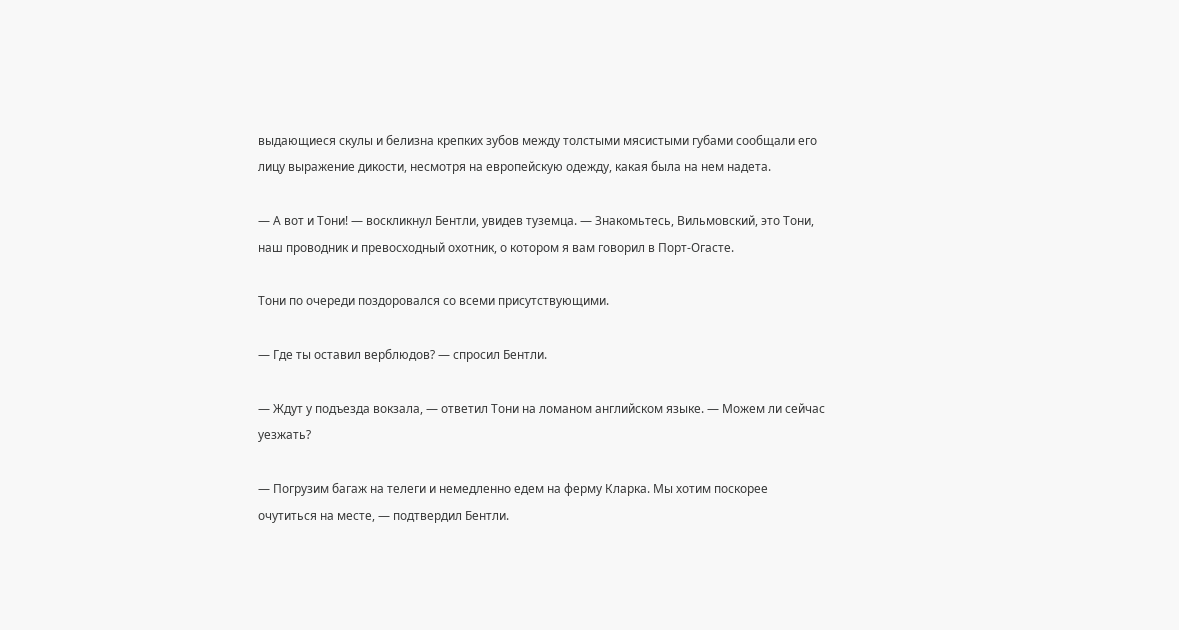выдающиеся скулы и белизна крепких зубов между толстыми мясистыми губами сообщали его лицу выражение дикости, несмотря на европейскую одежду, какая была на нем надета.

— А вот и Тони! — воскликнул Бентли, увидев туземца. — Знакомьтесь, Вильмовский, это Тони, наш проводник и превосходный охотник, о котором я вам говорил в Порт-Огасте.

Тони по очереди поздоровался со всеми присутствующими.

— Где ты оставил верблюдов? — спросил Бентли.

— Ждут у подъезда вокзала, — ответил Тони на ломаном английском языке. — Можем ли сейчас уезжать?

— Погрузим багаж на телеги и немедленно едем на ферму Кларка. Мы хотим поскорее очутиться на месте, — подтвердил Бентли.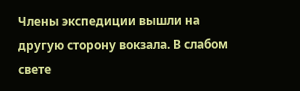Члены экспедиции вышли на другую сторону вокзала. В слабом свете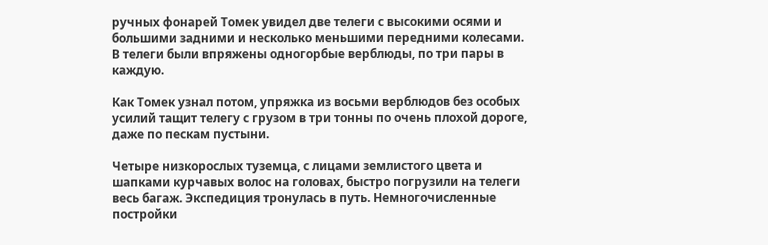ручных фонарей Томек увидел две телеги с высокими осями и большими задними и несколько меньшими передними колесами. В телеги были впряжены одногорбые верблюды, по три пары в каждую.

Как Томек узнал потом, упряжка из восьми верблюдов без особых усилий тащит телегу с грузом в три тонны по очень плохой дороге, даже по пескам пустыни.

Четыре низкорослых туземца, с лицами землистого цвета и шапками курчавых волос на головах, быстро погрузили на телеги весь багаж. Экспедиция тронулась в путь. Немногочисленные постройки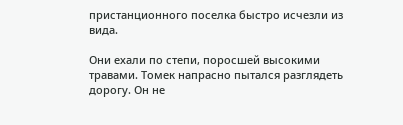пристанционного поселка быстро исчезли из вида.

Они ехали по степи, поросшей высокими травами. Томек напрасно пытался разглядеть дорогу. Он не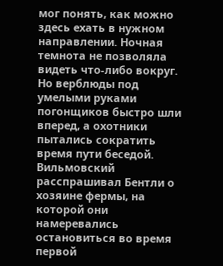мог понять, как можно здесь ехать в нужном направлении. Ночная темнота не позволяла видеть что-либо вокруг. Но верблюды под умелыми руками погонщиков быстро шли вперед, а охотники пытались сократить время пути беседой. Вильмовский расспрашивал Бентли о хозяине фермы, на которой они намеревались остановиться во время первой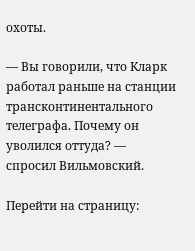охоты.

— Вы говорили, что Кларк работал раньше на станции трансконтинентального телеграфа. Почему он уволился оттуда? — спросил Вильмовский.

Перейти на страницу: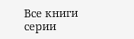Все книги серии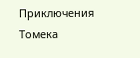Приключения Томека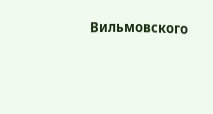Вильмовского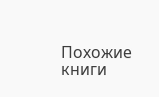Похожие книги